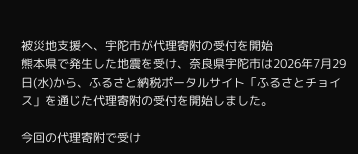被災地支援へ、宇陀市が代理寄附の受付を開始
熊本県で発生した地震を受け、奈良県宇陀市は2026年7月29日(水)から、ふるさと納税ポータルサイト「ふるさとチョイス」を通じた代理寄附の受付を開始しました。

今回の代理寄附で受け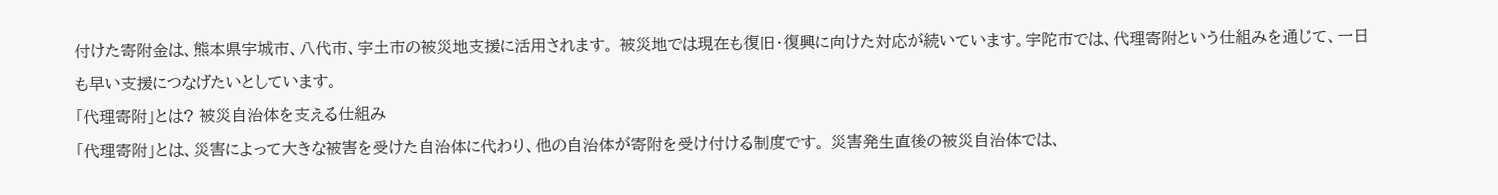付けた寄附金は、熊本県宇城市、八代市、宇土市の被災地支援に活用されます。 被災地では現在も復旧・復興に向けた対応が続いています。宇陀市では、代理寄附という仕組みを通じて、一日も早い支援につなげたいとしています。
「代理寄附」とは? 被災自治体を支える仕組み
「代理寄附」とは、災害によって大きな被害を受けた自治体に代わり、他の自治体が寄附を受け付ける制度です。 災害発生直後の被災自治体では、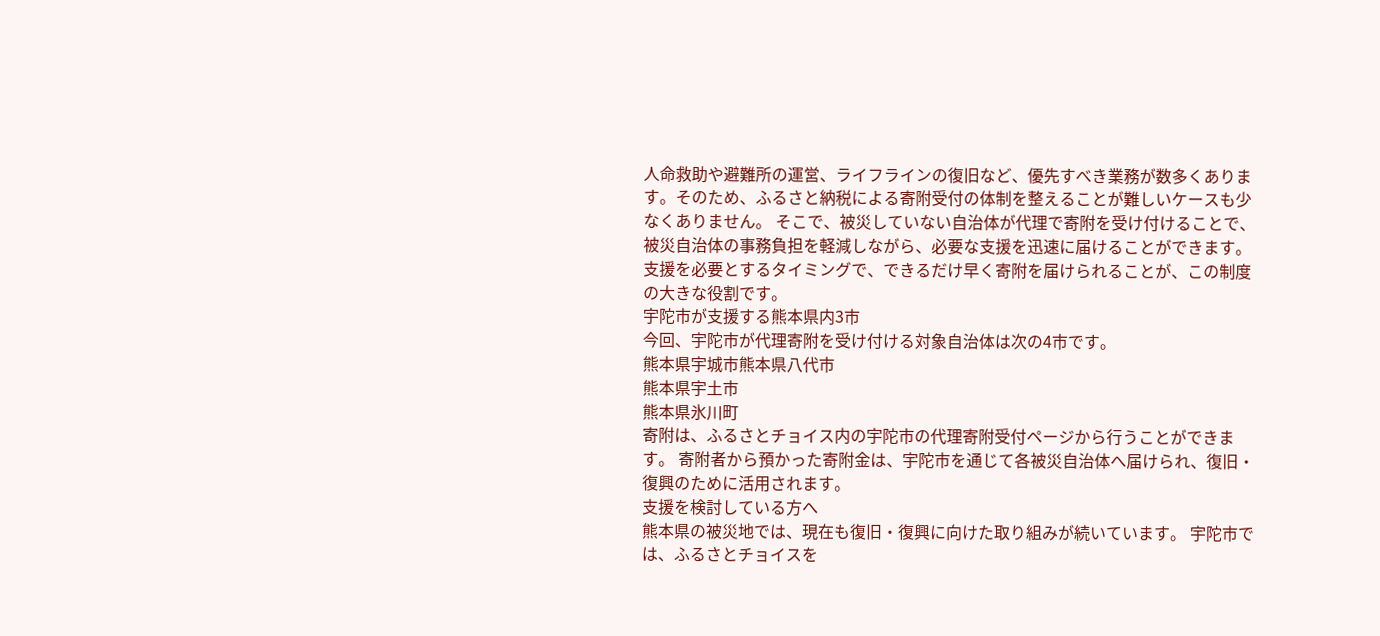人命救助や避難所の運営、ライフラインの復旧など、優先すべき業務が数多くあります。そのため、ふるさと納税による寄附受付の体制を整えることが難しいケースも少なくありません。 そこで、被災していない自治体が代理で寄附を受け付けることで、被災自治体の事務負担を軽減しながら、必要な支援を迅速に届けることができます。
支援を必要とするタイミングで、できるだけ早く寄附を届けられることが、この制度の大きな役割です。
宇陀市が支援する熊本県内3市
今回、宇陀市が代理寄附を受け付ける対象自治体は次の4市です。
熊本県宇城市熊本県八代市
熊本県宇土市
熊本県氷川町
寄附は、ふるさとチョイス内の宇陀市の代理寄附受付ページから行うことができます。 寄附者から預かった寄附金は、宇陀市を通じて各被災自治体へ届けられ、復旧・復興のために活用されます。
支援を検討している方へ
熊本県の被災地では、現在も復旧・復興に向けた取り組みが続いています。 宇陀市では、ふるさとチョイスを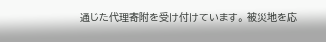通じた代理寄附を受け付けています。 被災地を応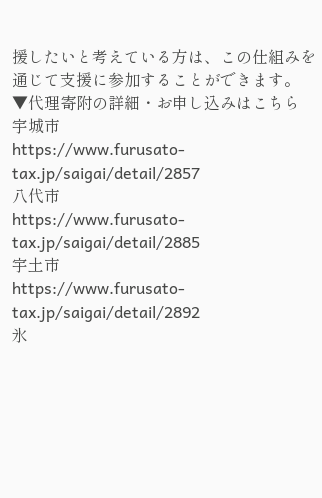援したいと考えている方は、この仕組みを通じて支援に参加することができます。
▼代理寄附の詳細・お申し込みはこちら
宇城市
https://www.furusato-tax.jp/saigai/detail/2857
八代市
https://www.furusato-tax.jp/saigai/detail/2885
宇土市
https://www.furusato-tax.jp/saigai/detail/2892
氷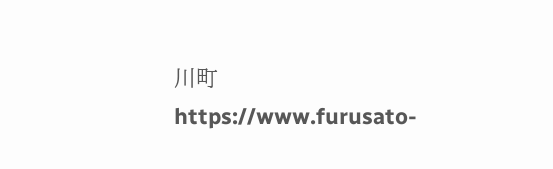川町
https://www.furusato-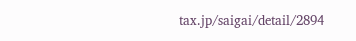tax.jp/saigai/detail/2894